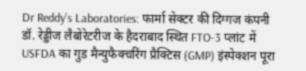Dr Reddy’s Laboratories: फार्मा सेक्टर की दिग्गज कंपनी डॉ. रेड्डीज लैबोरेटरीज के हैदराबाद स्थित FTO-3 प्लांट में USFDA का गुड मैन्युफैक्चरिंग प्रैक्टिस (GMP) इंस्पेक्शन पूरा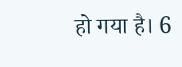हो गया है। 6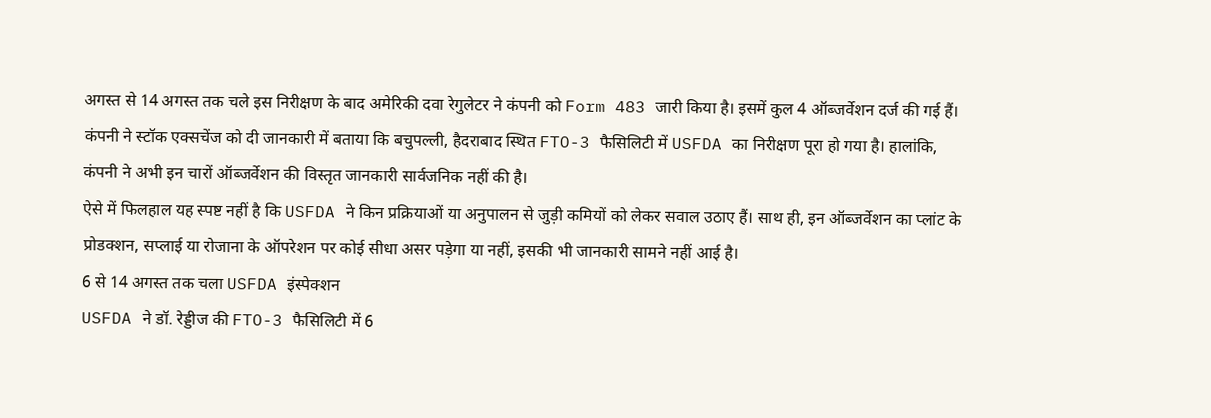अगस्त से 14 अगस्त तक चले इस निरीक्षण के बाद अमेरिकी दवा रेगुलेटर ने कंपनी को Form 483 जारी किया है। इसमें कुल 4 ऑब्जर्वेशन दर्ज की गई हैं।
कंपनी ने स्टॉक एक्सचेंज को दी जानकारी में बताया कि बचुपल्ली, हैदराबाद स्थित FTO-3 फैसिलिटी में USFDA का निरीक्षण पूरा हो गया है। हालांकि, कंपनी ने अभी इन चारों ऑब्जर्वेशन की विस्तृत जानकारी सार्वजनिक नहीं की है।
ऐसे में फिलहाल यह स्पष्ट नहीं है कि USFDA ने किन प्रक्रियाओं या अनुपालन से जुड़ी कमियों को लेकर सवाल उठाए हैं। साथ ही, इन ऑब्जर्वेशन का प्लांट के प्रोडक्शन, सप्लाई या रोजाना के ऑपरेशन पर कोई सीधा असर पड़ेगा या नहीं, इसकी भी जानकारी सामने नहीं आई है।
6 से 14 अगस्त तक चला USFDA इंस्पेक्शन
USFDA ने डॉ. रेड्डीज की FTO-3 फैसिलिटी में 6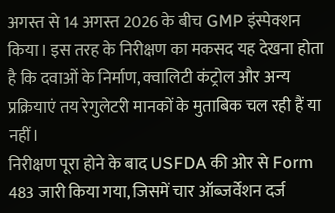अगस्त से 14 अगस्त 2026 के बीच GMP इंस्पेक्शन किया। इस तरह के निरीक्षण का मकसद यह देखना होता है कि दवाओं के निर्माण, क्वालिटी कंट्रोल और अन्य प्रक्रियाएं तय रेगुलेटरी मानकों के मुताबिक चल रही हैं या नहीं।
निरीक्षण पूरा होने के बाद USFDA की ओर से Form 483 जारी किया गया, जिसमें चार ऑब्जर्वेशन दर्ज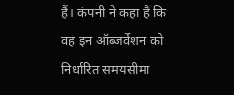हैं। कंपनी ने कहा है कि वह इन ऑब्जर्वेशन को निर्धारित समयसीमा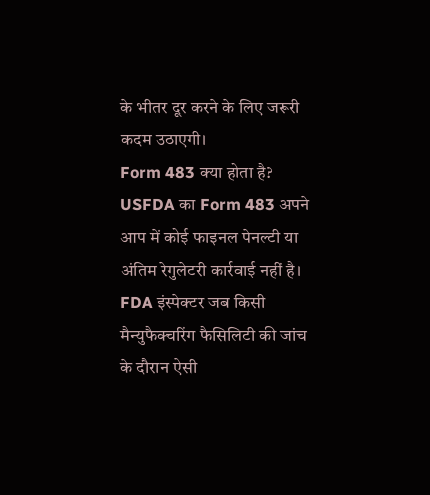के भीतर दूर करने के लिए जरूरी कदम उठाएगी।
Form 483 क्या होता है?
USFDA का Form 483 अपने आप में कोई फाइनल पेनल्टी या अंतिम रेगुलेटरी कार्रवाई नहीं है। FDA इंस्पेक्टर जब किसी मैन्युफैक्चरिंग फैसिलिटी की जांच के दौरान ऐसी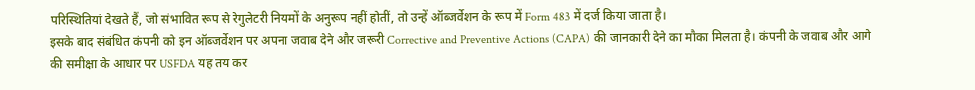परिस्थितियां देखते हैं, जो संभावित रूप से रेगुलेटरी नियमों के अनुरूप नहीं होतीं, तो उन्हें ऑब्जर्वेशन के रूप में Form 483 में दर्ज किया जाता है।
इसके बाद संबंधित कंपनी को इन ऑब्जर्वेशन पर अपना जवाब देने और जरूरी Corrective and Preventive Actions (CAPA) की जानकारी देने का मौका मिलता है। कंपनी के जवाब और आगे की समीक्षा के आधार पर USFDA यह तय कर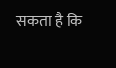सकता है कि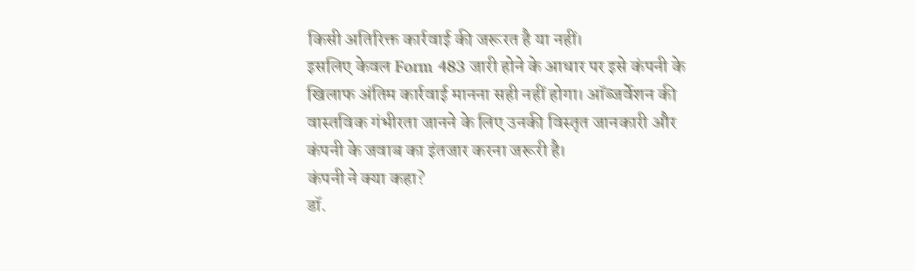किसी अतिरिक्त कार्रवाई की जरूरत है या नहीं।
इसलिए केवल Form 483 जारी होने के आधार पर इसे कंपनी के खिलाफ अंतिम कार्रवाई मानना सही नहीं होगा। ऑब्जर्वेशन की वास्तविक गंभीरता जानने के लिए उनकी विस्तृत जानकारी और कंपनी के जवाब का इंतजार करना जरूरी है।
कंपनी ने क्या कहा?
डॉ.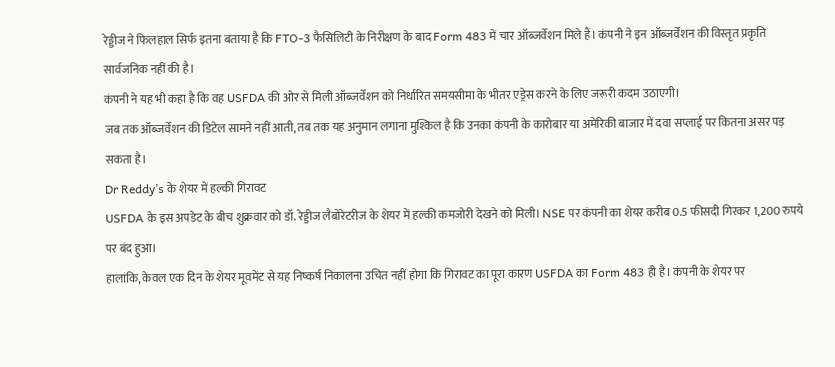रेड्डीज ने फिलहाल सिर्फ इतना बताया है कि FTO-3 फैसिलिटी के निरीक्षण के बाद Form 483 में चार ऑब्जर्वेशन मिले हैं। कंपनी ने इन ऑब्जर्वेशन की विस्तृत प्रकृति सार्वजनिक नहीं की है।
कंपनी ने यह भी कहा है कि वह USFDA की ओर से मिली ऑब्जर्वेशन को निर्धारित समयसीमा के भीतर एड्रेस करने के लिए जरूरी कदम उठाएगी।
जब तक ऑब्जर्वेशन की डिटेल सामने नहीं आती, तब तक यह अनुमान लगाना मुश्किल है कि उनका कंपनी के कारोबार या अमेरिकी बाजार में दवा सप्लाई पर कितना असर पड़ सकता है।
Dr Reddy’s के शेयर में हल्की गिरावट
USFDA के इस अपडेट के बीच शुक्रवार को डॉ. रेड्डीज लैबोरेटरीज के शेयर में हल्की कमजोरी देखने को मिली। NSE पर कंपनी का शेयर करीब 0.5 फीसदी गिरकर 1,200 रुपये पर बंद हुआ।
हालांकि, केवल एक दिन के शेयर मूवमेंट से यह निष्कर्ष निकालना उचित नहीं होगा कि गिरावट का पूरा कारण USFDA का Form 483 ही है। कंपनी के शेयर पर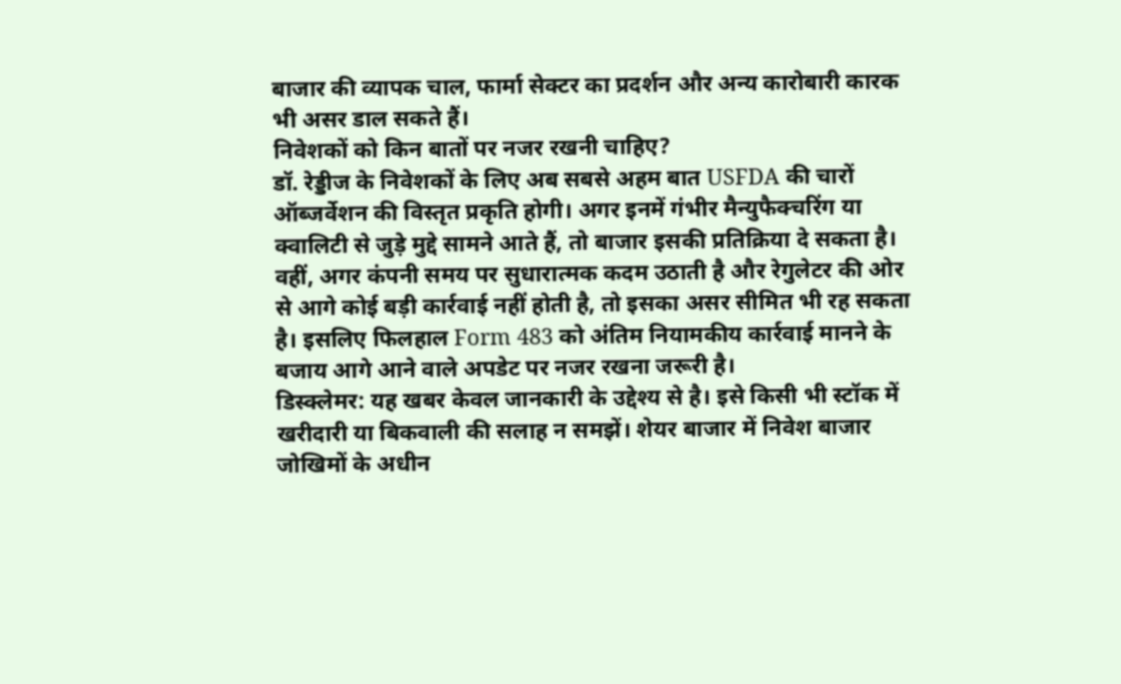बाजार की व्यापक चाल, फार्मा सेक्टर का प्रदर्शन और अन्य कारोबारी कारक भी असर डाल सकते हैं।
निवेशकों को किन बातों पर नजर रखनी चाहिए?
डॉ. रेड्डीज के निवेशकों के लिए अब सबसे अहम बात USFDA की चारों ऑब्जर्वेशन की विस्तृत प्रकृति होगी। अगर इनमें गंभीर मैन्युफैक्चरिंग या क्वालिटी से जुड़े मुद्दे सामने आते हैं, तो बाजार इसकी प्रतिक्रिया दे सकता है।
वहीं, अगर कंपनी समय पर सुधारात्मक कदम उठाती है और रेगुलेटर की ओर से आगे कोई बड़ी कार्रवाई नहीं होती है, तो इसका असर सीमित भी रह सकता है। इसलिए फिलहाल Form 483 को अंतिम नियामकीय कार्रवाई मानने के बजाय आगे आने वाले अपडेट पर नजर रखना जरूरी है।
डिस्क्लेमर: यह खबर केवल जानकारी के उद्देश्य से है। इसे किसी भी स्टॉक में खरीदारी या बिकवाली की सलाह न समझें। शेयर बाजार में निवेश बाजार जोखिमों के अधीन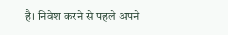है। निवेश करने से पहले अपने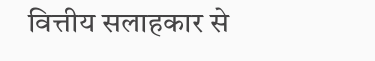वित्तीय सलाहकार से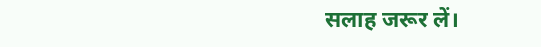सलाह जरूर लें।